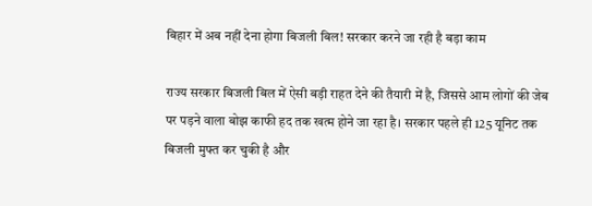बिहार में अब नहीं देना होगा बिजली बिल! सरकार करने जा रही है बड़ा काम

राज्य सरकार बिजली बिल में ऐसी बड़ी राहत देने की तैयारी में है, जिससे आम लोगों की जेब पर पड़ने वाला बोझ काफी हद तक खत्म होने जा रहा है। सरकार पहले ही 125 यूनिट तक बिजली मुफ्त कर चुकी है और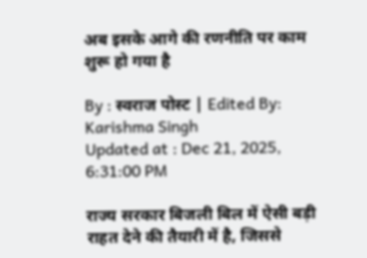अब इसके आगे की रणनीति पर काम शुरू हो गया है

By : स्वराज पोस्ट | Edited By: Karishma Singh
Updated at : Dec 21, 2025, 6:31:00 PM

राज्य सरकार बिजली बिल में ऐसी बड़ी राहत देने की तैयारी में है, जिससे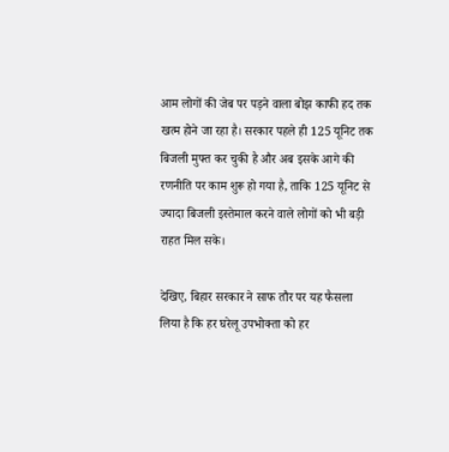आम लोगों की जेब पर पड़ने वाला बोझ काफी हद तक खत्म होने जा रहा है। सरकार पहले ही 125 यूनिट तक बिजली मुफ्त कर चुकी है और अब इसके आगे की रणनीति पर काम शुरू हो गया है, ताकि 125 यूनिट से ज्यादा बिजली इस्तेमाल करने वाले लोगों को भी बड़ी राहत मिल सके।

देखिए, बिहार सरकार ने साफ तौर पर यह फैसला लिया है कि हर घरेलू उपभोक्ता को हर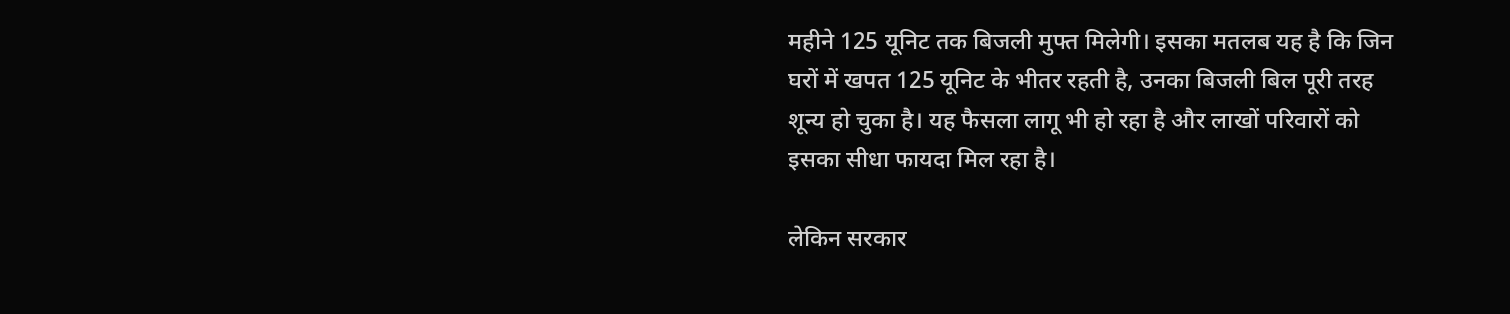महीने 125 यूनिट तक बिजली मुफ्त मिलेगी। इसका मतलब यह है कि जिन घरों में खपत 125 यूनिट के भीतर रहती है, उनका बिजली बिल पूरी तरह शून्य हो चुका है। यह फैसला लागू भी हो रहा है और लाखों परिवारों को इसका सीधा फायदा मिल रहा है।

लेकिन सरकार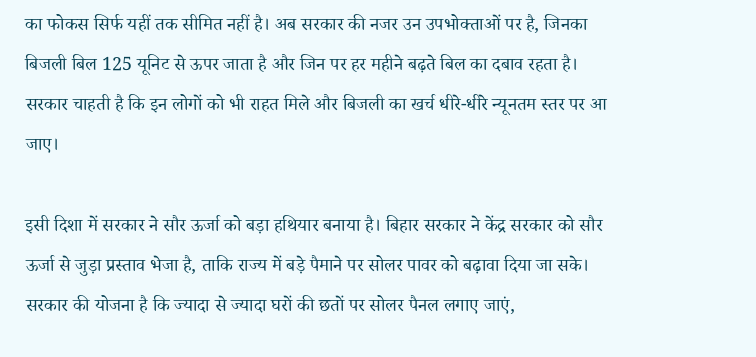का फोकस सिर्फ यहीं तक सीमित नहीं है। अब सरकार की नजर उन उपभोक्ताओं पर है, जिनका बिजली बिल 125 यूनिट से ऊपर जाता है और जिन पर हर महीने बढ़ते बिल का दबाव रहता है। सरकार चाहती है कि इन लोगों को भी राहत मिले और बिजली का खर्च धीरे-धीरे न्यूनतम स्तर पर आ जाए।

इसी दिशा में सरकार ने सौर ऊर्जा को बड़ा हथियार बनाया है। बिहार सरकार ने केंद्र सरकार को सौर ऊर्जा से जुड़ा प्रस्ताव भेजा है, ताकि राज्य में बड़े पैमाने पर सोलर पावर को बढ़ावा दिया जा सके। सरकार की योजना है कि ज्यादा से ज्यादा घरों की छतों पर सोलर पैनल लगाए जाएं,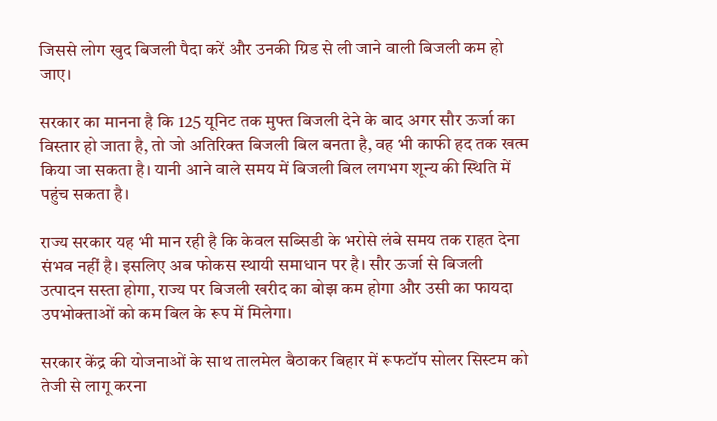जिससे लोग खुद बिजली पैदा करें और उनकी ग्रिड से ली जाने वाली बिजली कम हो जाए।

सरकार का मानना है कि 125 यूनिट तक मुफ्त बिजली देने के बाद अगर सौर ऊर्जा का विस्तार हो जाता है, तो जो अतिरिक्त बिजली बिल बनता है, वह भी काफी हद तक खत्म किया जा सकता है। यानी आने वाले समय में बिजली बिल लगभग शून्य की स्थिति में पहुंच सकता है।

राज्य सरकार यह भी मान रही है कि केवल सब्सिडी के भरोसे लंबे समय तक राहत देना संभव नहीं है। इसलिए अब फोकस स्थायी समाधान पर है। सौर ऊर्जा से बिजली उत्पादन सस्ता होगा, राज्य पर बिजली खरीद का बोझ कम होगा और उसी का फायदा उपभोक्ताओं को कम बिल के रूप में मिलेगा।

सरकार केंद्र की योजनाओं के साथ तालमेल बैठाकर बिहार में रूफटॉप सोलर सिस्टम को तेजी से लागू करना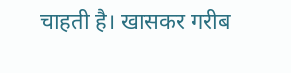चाहती है। खासकर गरीब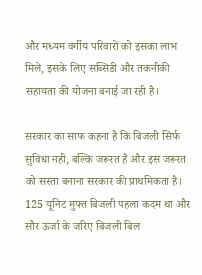और मध्यम वर्गीय परिवारों को इसका लाभ मिले, इसके लिए सब्सिडी और तकनीकी सहायता की योजना बनाई जा रही है।

सरकार का साफ कहना है कि बिजली सिर्फ सुविधा नहीं, बल्कि जरूरत है और इस जरूरत को सस्ता बनाना सरकार की प्राथमिकता है। 125 यूनिट मुफ्त बिजली पहला कदम था और सौर ऊर्जा के जरिए बिजली बिल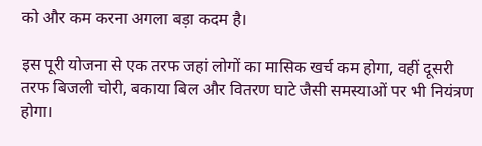को और कम करना अगला बड़ा कदम है।

इस पूरी योजना से एक तरफ जहां लोगों का मासिक खर्च कम होगा, वहीं दूसरी तरफ बिजली चोरी, बकाया बिल और वितरण घाटे जैसी समस्याओं पर भी नियंत्रण होगा।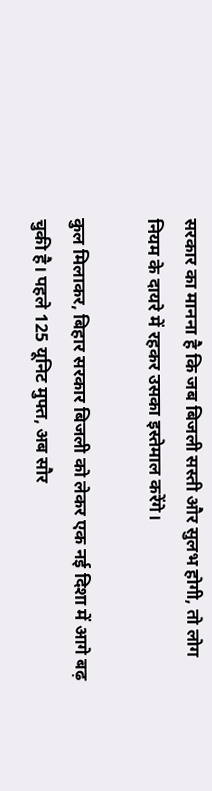सरकार का मानना है कि जब बिजली सस्ती और सुलभ होगी, तो लोग नियम के दायरे में रहकर उसका इस्तेमाल करेंगे।

कुल मिलाकर, बिहार सरकार बिजली को लेकर एक नई दिशा में आगे बढ़ चुकी है। पहले 125 यूनिट मुफ्त, अब सौर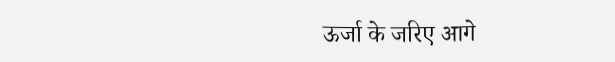ऊर्जा के जरिए आगे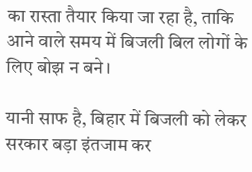का रास्ता तैयार किया जा रहा है, ताकि आने वाले समय में बिजली बिल लोगों के लिए बोझ न बने।

यानी साफ है, बिहार में बिजली को लेकर सरकार बड़ा इंतजाम कर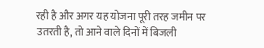रही है और अगर यह योजना पूरी तरह जमीन पर उतरती है, तो आने वाले दिनों में बिजली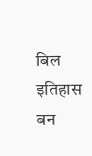बिल इतिहास बन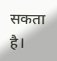सकता है।